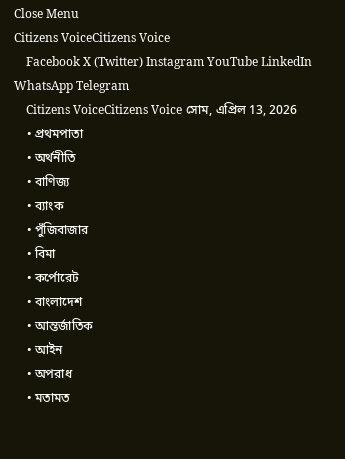Close Menu
Citizens VoiceCitizens Voice
    Facebook X (Twitter) Instagram YouTube LinkedIn WhatsApp Telegram
    Citizens VoiceCitizens Voice সোম, এপ্রিল 13, 2026
    • প্রথমপাতা
    • অর্থনীতি
    • বাণিজ্য
    • ব্যাংক
    • পুঁজিবাজার
    • বিমা
    • কর্পোরেট
    • বাংলাদেশ
    • আন্তর্জাতিক
    • আইন
    • অপরাধ
    • মতামত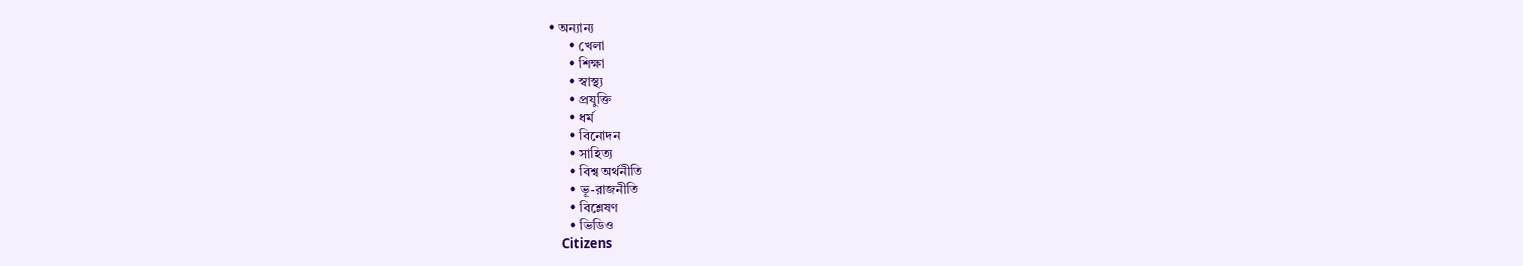• অন্যান্য
      • খেলা
      • শিক্ষা
      • স্বাস্থ্য
      • প্রযুক্তি
      • ধর্ম
      • বিনোদন
      • সাহিত্য
      • বিশ্ব অর্থনীতি
      • ভূ-রাজনীতি
      • বিশ্লেষণ
      • ভিডিও
    Citizens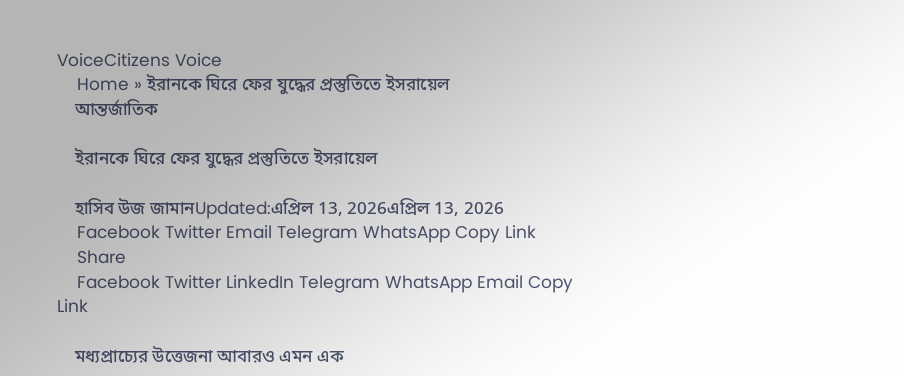VoiceCitizens Voice
    Home » ইরানকে ঘিরে ফের যুদ্ধের প্রস্তুতিতে ইসরায়েল
    আন্তর্জাতিক

    ইরানকে ঘিরে ফের যুদ্ধের প্রস্তুতিতে ইসরায়েল

    হাসিব উজ জামানUpdated:এপ্রিল 13, 2026এপ্রিল 13, 2026
    Facebook Twitter Email Telegram WhatsApp Copy Link
    Share
    Facebook Twitter LinkedIn Telegram WhatsApp Email Copy Link

    মধ্যপ্রাচ্যের উত্তেজনা আবারও এমন এক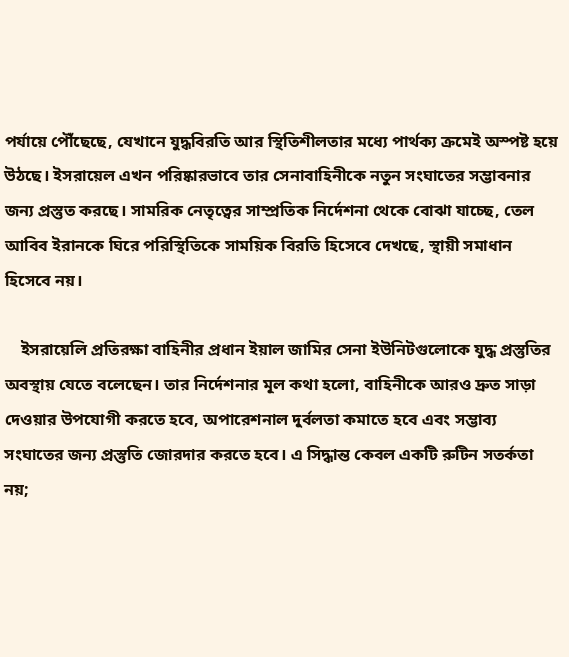পর্যায়ে পৌঁছেছে, যেখানে যুদ্ধবিরতি আর স্থিতিশীলতার মধ্যে পার্থক্য ক্রমেই অস্পষ্ট হয়ে উঠছে। ইসরায়েল এখন পরিষ্কারভাবে তার সেনাবাহিনীকে নতুন সংঘাতের সম্ভাবনার জন্য প্রস্তুত করছে। সামরিক নেতৃত্বের সাম্প্রতিক নির্দেশনা থেকে বোঝা যাচ্ছে, তেল আবিব ইরানকে ঘিরে পরিস্থিতিকে সাময়িক বিরতি হিসেবে দেখছে, স্থায়ী সমাধান হিসেবে নয়।

    ইসরায়েলি প্রতিরক্ষা বাহিনীর প্রধান ইয়াল জামির সেনা ইউনিটগুলোকে যুদ্ধ প্রস্তুতির অবস্থায় যেতে বলেছেন। তার নির্দেশনার মূল কথা হলো, বাহিনীকে আরও দ্রুত সাড়া দেওয়ার উপযোগী করতে হবে, অপারেশনাল দুর্বলতা কমাতে হবে এবং সম্ভাব্য সংঘাতের জন্য প্রস্তুতি জোরদার করতে হবে। এ সিদ্ধান্ত কেবল একটি রুটিন সতর্কতা নয়;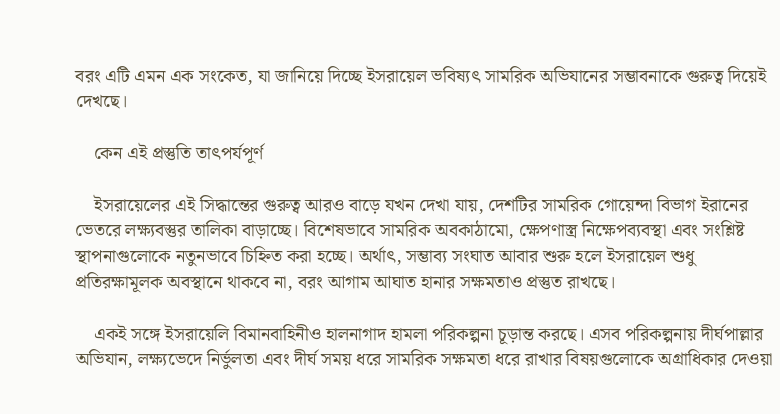বরং এটি এমন এক সংকেত, যা জানিয়ে দিচ্ছে ইসরায়েল ভবিষ্যৎ সামরিক অভিযানের সম্ভাবনাকে গুরুত্ব দিয়েই দেখছে।

    কেন এই প্রস্তুতি তাৎপর্যপূর্ণ

    ইসরায়েলের এই সিদ্ধান্তের গুরুত্ব আরও বাড়ে যখন দেখা যায়, দেশটির সামরিক গোয়েন্দা বিভাগ ইরানের ভেতরে লক্ষ্যবস্তুর তালিকা বাড়াচ্ছে। বিশেষভাবে সামরিক অবকাঠামো, ক্ষেপণাস্ত্র নিক্ষেপব্যবস্থা এবং সংশ্লিষ্ট স্থাপনাগুলোকে নতুনভাবে চিহ্নিত করা হচ্ছে। অর্থাৎ, সম্ভাব্য সংঘাত আবার শুরু হলে ইসরায়েল শুধু প্রতিরক্ষামূলক অবস্থানে থাকবে না, বরং আগাম আঘাত হানার সক্ষমতাও প্রস্তুত রাখছে।

    একই সঙ্গে ইসরায়েলি বিমানবাহিনীও হালনাগাদ হামলা পরিকল্পনা চূড়ান্ত করছে। এসব পরিকল্পনায় দীর্ঘপাল্লার অভিযান, লক্ষ্যভেদে নির্ভুলতা এবং দীর্ঘ সময় ধরে সামরিক সক্ষমতা ধরে রাখার বিষয়গুলোকে অগ্রাধিকার দেওয়া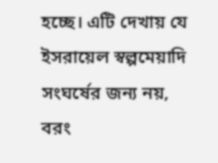হচ্ছে। এটি দেখায় যে ইসরায়েল স্বল্পমেয়াদি সংঘর্ষের জন্য নয়, বরং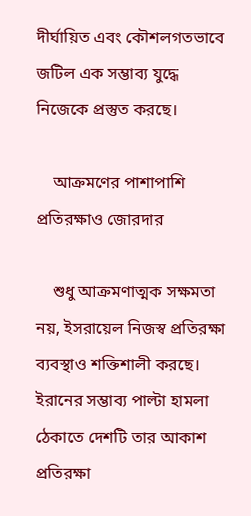দীর্ঘায়িত এবং কৌশলগতভাবে জটিল এক সম্ভাব্য যুদ্ধে নিজেকে প্রস্তুত করছে।

    আক্রমণের পাশাপাশি প্রতিরক্ষাও জোরদার

    শুধু আক্রমণাত্মক সক্ষমতা নয়, ইসরায়েল নিজস্ব প্রতিরক্ষা ব্যবস্থাও শক্তিশালী করছে। ইরানের সম্ভাব্য পাল্টা হামলা ঠেকাতে দেশটি তার আকাশ প্রতিরক্ষা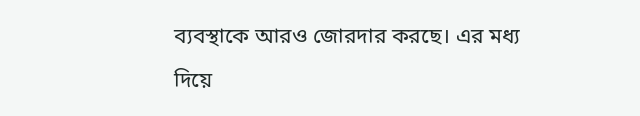ব্যবস্থাকে আরও জোরদার করছে। এর মধ্য দিয়ে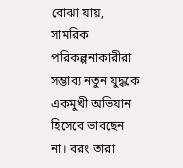বোঝা যায়, সামরিক পরিকল্পনাকারীরা সম্ভাব্য নতুন যুদ্ধকে একমুখী অভিযান হিসেবে ভাবছেন না। বরং তারা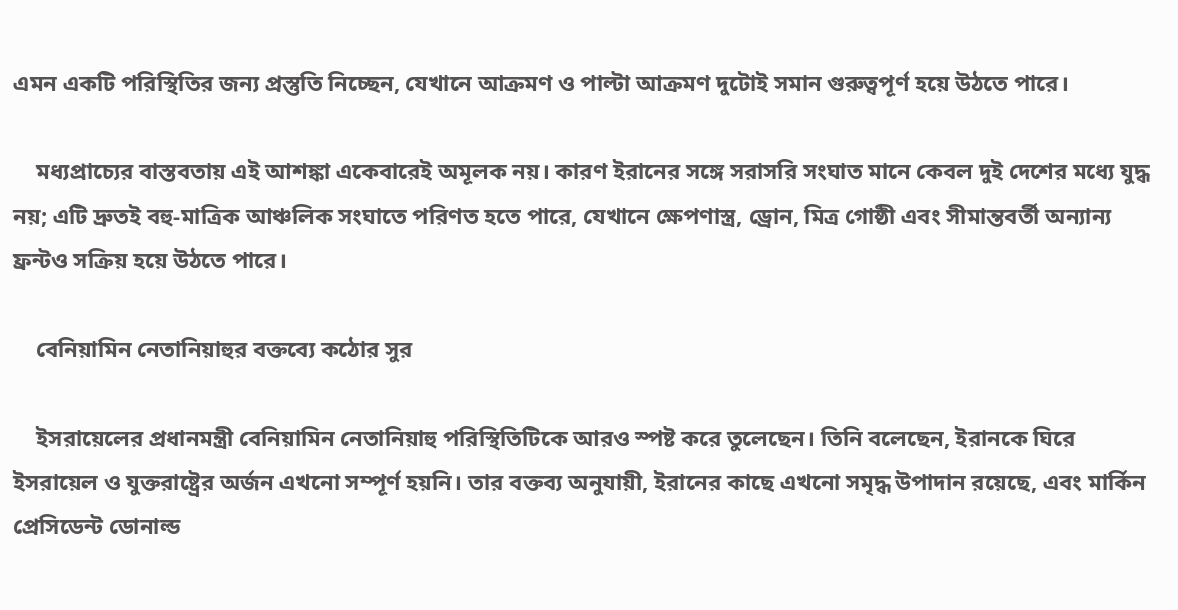এমন একটি পরিস্থিতির জন্য প্রস্তুতি নিচ্ছেন, যেখানে আক্রমণ ও পাল্টা আক্রমণ দুটোই সমান গুরুত্বপূর্ণ হয়ে উঠতে পারে।

    মধ্যপ্রাচ্যের বাস্তবতায় এই আশঙ্কা একেবারেই অমূলক নয়। কারণ ইরানের সঙ্গে সরাসরি সংঘাত মানে কেবল দুই দেশের মধ্যে যুদ্ধ নয়; এটি দ্রুতই বহু-মাত্রিক আঞ্চলিক সংঘাতে পরিণত হতে পারে, যেখানে ক্ষেপণাস্ত্র, ড্রোন, মিত্র গোষ্ঠী এবং সীমান্তবর্তী অন্যান্য ফ্রন্টও সক্রিয় হয়ে উঠতে পারে।

    বেনিয়ামিন নেতানিয়াহুর বক্তব্যে কঠোর সুর

    ইসরায়েলের প্রধানমন্ত্রী বেনিয়ামিন নেতানিয়াহু পরিস্থিতিটিকে আরও স্পষ্ট করে তুলেছেন। তিনি বলেছেন, ইরানকে ঘিরে ইসরায়েল ও যুক্তরাষ্ট্রের অর্জন এখনো সম্পূর্ণ হয়নি। তার বক্তব্য অনুযায়ী, ইরানের কাছে এখনো সমৃদ্ধ উপাদান রয়েছে, এবং মার্কিন প্রেসিডেন্ট ডোনাল্ড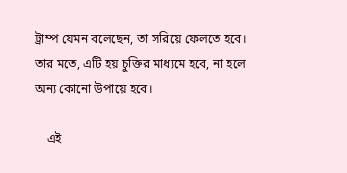ট্রাম্প যেমন বলেছেন, তা সরিয়ে ফেলতে হবে। তার মতে, এটি হয় চুক্তির মাধ্যমে হবে, না হলে অন্য কোনো উপায়ে হবে।

    এই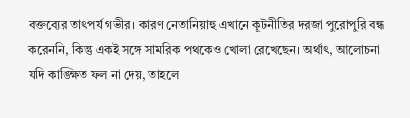বক্তব্যের তাৎপর্য গভীর। কারণ নেতানিয়াহু এখানে কূটনীতির দরজা পুরোপুরি বন্ধ করেননি, কিন্তু একই সঙ্গে সামরিক পথকেও খোলা রেখেছেন। অর্থাৎ, আলোচনা যদি কাঙ্ক্ষিত ফল না দেয়, তাহলে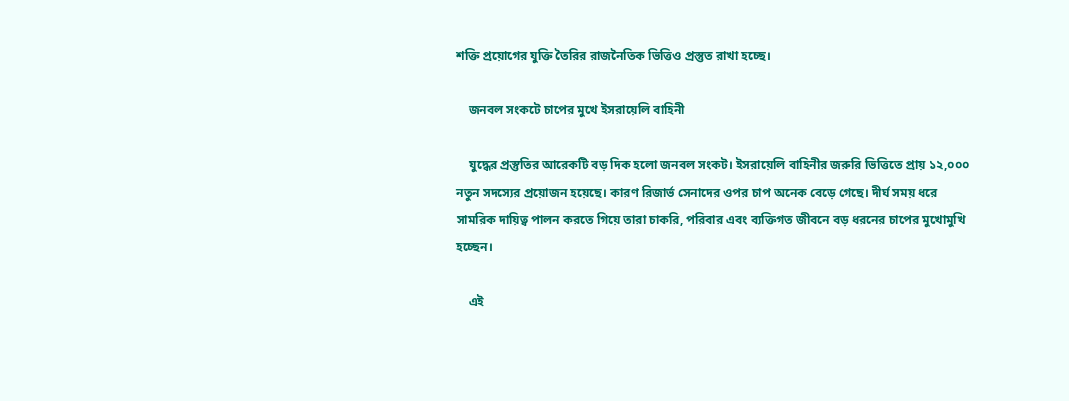শক্তি প্রয়োগের যুক্তি তৈরির রাজনৈতিক ভিত্তিও প্রস্তুত রাখা হচ্ছে।

    জনবল সংকটে চাপের মুখে ইসরায়েলি বাহিনী

    যুদ্ধের প্রস্তুতির আরেকটি বড় দিক হলো জনবল সংকট। ইসরায়েলি বাহিনীর জরুরি ভিত্তিতে প্রায় ১২,০০০ নতুন সদস্যের প্রয়োজন হয়েছে। কারণ রিজার্ভ সেনাদের ওপর চাপ অনেক বেড়ে গেছে। দীর্ঘ সময় ধরে সামরিক দায়িত্ব পালন করতে গিয়ে তারা চাকরি, পরিবার এবং ব্যক্তিগত জীবনে বড় ধরনের চাপের মুখোমুখি হচ্ছেন।

    এই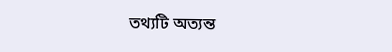তথ্যটি অত্যন্ত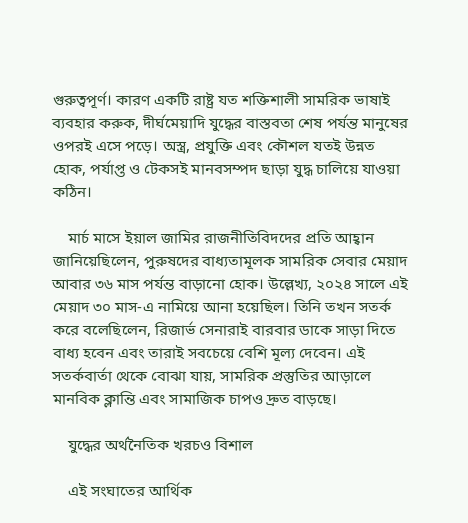গুরুত্বপূর্ণ। কারণ একটি রাষ্ট্র যত শক্তিশালী সামরিক ভাষাই ব্যবহার করুক, দীর্ঘমেয়াদি যুদ্ধের বাস্তবতা শেষ পর্যন্ত মানুষের ওপরই এসে পড়ে। অস্ত্র, প্রযুক্তি এবং কৌশল যতই উন্নত হোক, পর্যাপ্ত ও টেকসই মানবসম্পদ ছাড়া যুদ্ধ চালিয়ে যাওয়া কঠিন।

    মার্চ মাসে ইয়াল জামির রাজনীতিবিদদের প্রতি আহ্বান জানিয়েছিলেন, পুরুষদের বাধ্যতামূলক সামরিক সেবার মেয়াদ আবার ৩৬ মাস পর্যন্ত বাড়ানো হোক। উল্লেখ্য, ২০২৪ সালে এই মেয়াদ ৩০ মাস-এ নামিয়ে আনা হয়েছিল। তিনি তখন সতর্ক করে বলেছিলেন, রিজার্ভ সেনারাই বারবার ডাকে সাড়া দিতে বাধ্য হবেন এবং তারাই সবচেয়ে বেশি মূল্য দেবেন। এই সতর্কবার্তা থেকে বোঝা যায়, সামরিক প্রস্তুতির আড়ালে মানবিক ক্লান্তি এবং সামাজিক চাপও দ্রুত বাড়ছে।

    যুদ্ধের অর্থনৈতিক খরচও বিশাল

    এই সংঘাতের আর্থিক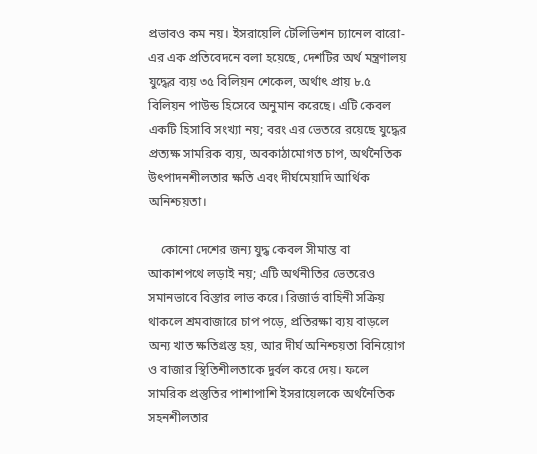প্রভাবও কম নয়। ইসরায়েলি টেলিভিশন চ্যানেল বারো-এর এক প্রতিবেদনে বলা হয়েছে, দেশটির অর্থ মন্ত্রণালয় যুদ্ধের ব্যয় ৩৫ বিলিয়ন শেকেল, অর্থাৎ প্রায় ৮.৫ বিলিয়ন পাউন্ড হিসেবে অনুমান করেছে। এটি কেবল একটি হিসাবি সংখ্যা নয়; বরং এর ভেতরে রয়েছে যুদ্ধের প্রত্যক্ষ সামরিক ব্যয়, অবকাঠামোগত চাপ, অর্থনৈতিক উৎপাদনশীলতার ক্ষতি এবং দীর্ঘমেয়াদি আর্থিক অনিশ্চয়তা।

    কোনো দেশের জন্য যুদ্ধ কেবল সীমান্ত বা আকাশপথে লড়াই নয়; এটি অর্থনীতির ভেতরেও সমানভাবে বিস্তার লাভ করে। রিজার্ভ বাহিনী সক্রিয় থাকলে শ্রমবাজারে চাপ পড়ে, প্রতিরক্ষা ব্যয় বাড়লে অন্য খাত ক্ষতিগ্রস্ত হয়, আর দীর্ঘ অনিশ্চয়তা বিনিয়োগ ও বাজার স্থিতিশীলতাকে দুর্বল করে দেয়। ফলে সামরিক প্রস্তুতির পাশাপাশি ইসরায়েলকে অর্থনৈতিক সহনশীলতার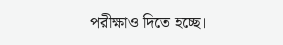পরীক্ষাও দিতে হচ্ছে।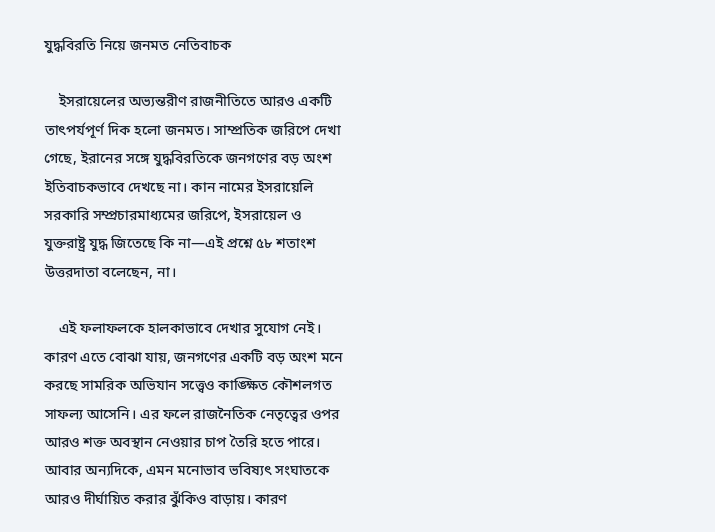যুদ্ধবিরতি নিয়ে জনমত নেতিবাচক

    ইসরায়েলের অভ্যন্তরীণ রাজনীতিতে আরও একটি তাৎপর্যপূর্ণ দিক হলো জনমত। সাম্প্রতিক জরিপে দেখা গেছে, ইরানের সঙ্গে যুদ্ধবিরতিকে জনগণের বড় অংশ ইতিবাচকভাবে দেখছে না। কান নামের ইসরায়েলি সরকারি সম্প্রচারমাধ্যমের জরিপে, ইসরায়েল ও যুক্তরাষ্ট্র যুদ্ধ জিতেছে কি না—এই প্রশ্নে ৫৮ শতাংশ উত্তরদাতা বলেছেন, না।

    এই ফলাফলকে হালকাভাবে দেখার সুযোগ নেই। কারণ এতে বোঝা যায়, জনগণের একটি বড় অংশ মনে করছে সামরিক অভিযান সত্ত্বেও কাঙ্ক্ষিত কৌশলগত সাফল্য আসেনি। এর ফলে রাজনৈতিক নেতৃত্বের ওপর আরও শক্ত অবস্থান নেওয়ার চাপ তৈরি হতে পারে। আবার অন্যদিকে, এমন মনোভাব ভবিষ্যৎ সংঘাতকে আরও দীর্ঘায়িত করার ঝুঁকিও বাড়ায়। কারণ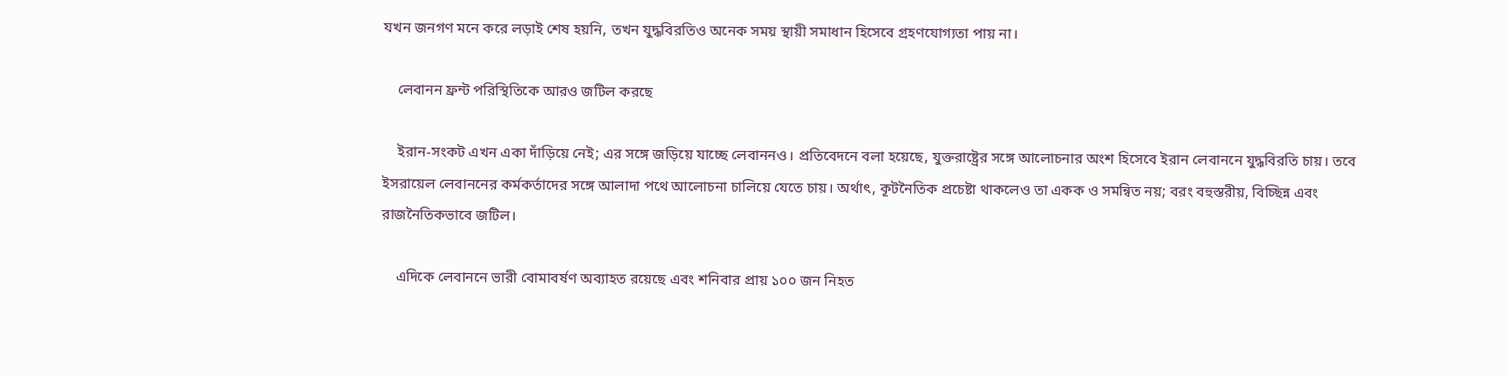যখন জনগণ মনে করে লড়াই শেষ হয়নি, তখন যুদ্ধবিরতিও অনেক সময় স্থায়ী সমাধান হিসেবে গ্রহণযোগ্যতা পায় না।

    লেবানন ফ্রন্ট পরিস্থিতিকে আরও জটিল করছে

    ইরান-সংকট এখন একা দাঁড়িয়ে নেই; এর সঙ্গে জড়িয়ে যাচ্ছে লেবাননও। প্রতিবেদনে বলা হয়েছে, যুক্তরাষ্ট্রের সঙ্গে আলোচনার অংশ হিসেবে ইরান লেবাননে যুদ্ধবিরতি চায়। তবে ইসরায়েল লেবাননের কর্মকর্তাদের সঙ্গে আলাদা পথে আলোচনা চালিয়ে যেতে চায়। অর্থাৎ, কূটনৈতিক প্রচেষ্টা থাকলেও তা একক ও সমন্বিত নয়; বরং বহুস্তরীয়, বিচ্ছিন্ন এবং রাজনৈতিকভাবে জটিল।

    এদিকে লেবাননে ভারী বোমাবর্ষণ অব্যাহত রয়েছে এবং শনিবার প্রায় ১০০ জন নিহত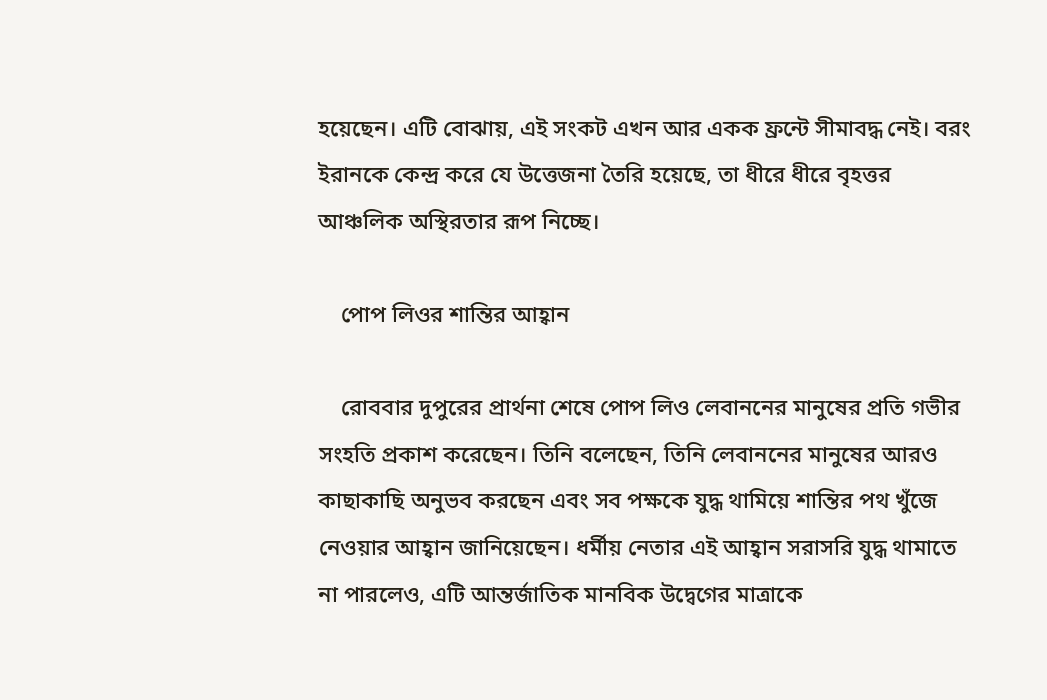হয়েছেন। এটি বোঝায়, এই সংকট এখন আর একক ফ্রন্টে সীমাবদ্ধ নেই। বরং ইরানকে কেন্দ্র করে যে উত্তেজনা তৈরি হয়েছে, তা ধীরে ধীরে বৃহত্তর আঞ্চলিক অস্থিরতার রূপ নিচ্ছে।

    পোপ লিওর শান্তির আহ্বান

    রোববার দুপুরের প্রার্থনা শেষে পোপ লিও লেবাননের মানুষের প্রতি গভীর সংহতি প্রকাশ করেছেন। তিনি বলেছেন, তিনি লেবাননের মানুষের আরও কাছাকাছি অনুভব করছেন এবং সব পক্ষকে যুদ্ধ থামিয়ে শান্তির পথ খুঁজে নেওয়ার আহ্বান জানিয়েছেন। ধর্মীয় নেতার এই আহ্বান সরাসরি যুদ্ধ থামাতে না পারলেও, এটি আন্তর্জাতিক মানবিক উদ্বেগের মাত্রাকে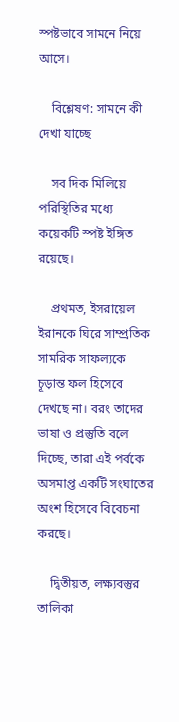স্পষ্টভাবে সামনে নিয়ে আসে।

    বিশ্লেষণ: সামনে কী দেখা যাচ্ছে

    সব দিক মিলিয়ে পরিস্থিতির মধ্যে কয়েকটি স্পষ্ট ইঙ্গিত রয়েছে।

    প্রথমত, ইসরায়েল ইরানকে ঘিরে সাম্প্রতিক সামরিক সাফল্যকে চূড়ান্ত ফল হিসেবে দেখছে না। বরং তাদের ভাষা ও প্রস্তুতি বলে দিচ্ছে, তারা এই পর্বকে অসমাপ্ত একটি সংঘাতের অংশ হিসেবে বিবেচনা করছে।

    দ্বিতীয়ত, লক্ষ্যবস্তুর তালিকা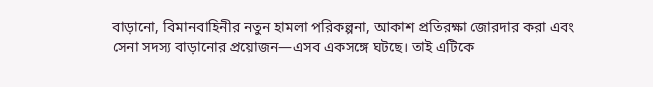বাড়ানো, বিমানবাহিনীর নতুন হামলা পরিকল্পনা, আকাশ প্রতিরক্ষা জোরদার করা এবং সেনা সদস্য বাড়ানোর প্রয়োজন—এসব একসঙ্গে ঘটছে। তাই এটিকে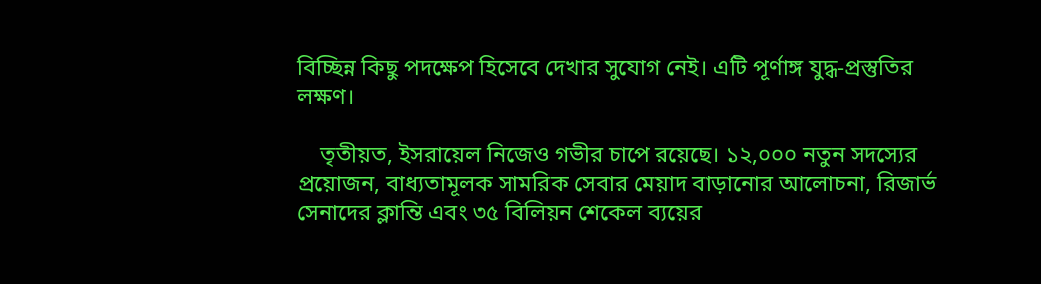বিচ্ছিন্ন কিছু পদক্ষেপ হিসেবে দেখার সুযোগ নেই। এটি পূর্ণাঙ্গ যুদ্ধ-প্রস্তুতির লক্ষণ।

    তৃতীয়ত, ইসরায়েল নিজেও গভীর চাপে রয়েছে। ১২,০০০ নতুন সদস্যের প্রয়োজন, বাধ্যতামূলক সামরিক সেবার মেয়াদ বাড়ানোর আলোচনা, রিজার্ভ সেনাদের ক্লান্তি এবং ৩৫ বিলিয়ন শেকেল ব্যয়ের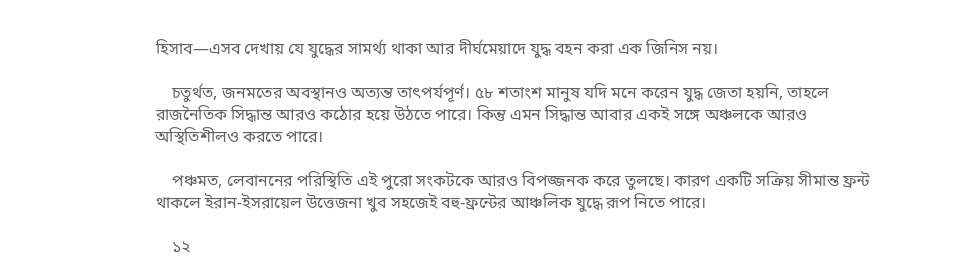হিসাব—এসব দেখায় যে যুদ্ধের সামর্থ্য থাকা আর দীর্ঘমেয়াদে যুদ্ধ বহন করা এক জিনিস নয়।

    চতুর্থত, জনমতের অবস্থানও অত্যন্ত তাৎপর্যপূর্ণ। ৫৮ শতাংশ মানুষ যদি মনে করেন যুদ্ধ জেতা হয়নি, তাহলে রাজনৈতিক সিদ্ধান্ত আরও কঠোর হয়ে উঠতে পারে। কিন্তু এমন সিদ্ধান্ত আবার একই সঙ্গে অঞ্চলকে আরও অস্থিতিশীলও করতে পারে।

    পঞ্চমত, লেবাননের পরিস্থিতি এই পুরো সংকটকে আরও বিপজ্জনক করে তুলছে। কারণ একটি সক্রিয় সীমান্ত ফ্রন্ট থাকলে ইরান-ইসরায়েল উত্তেজনা খুব সহজেই বহু-ফ্রন্টের আঞ্চলিক যুদ্ধে রূপ নিতে পারে।

    ১২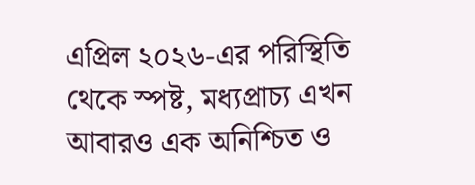এপ্রিল ২০২৬-এর পরিস্থিতি থেকে স্পষ্ট, মধ্যপ্রাচ্য এখন আবারও এক অনিশ্চিত ও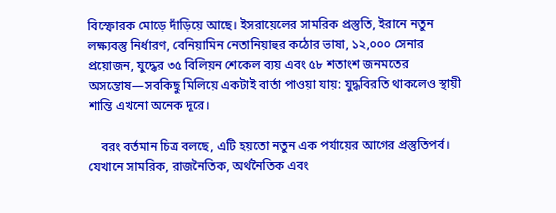বিস্ফোরক মোড়ে দাঁড়িয়ে আছে। ইসরায়েলের সামরিক প্রস্তুতি, ইরানে নতুন লক্ষ্যবস্তু নির্ধারণ, বেনিয়ামিন নেতানিয়াহুর কঠোর ভাষা, ১২,০০০ সেনার প্রয়োজন, যুদ্ধের ৩৫ বিলিয়ন শেকেল ব্যয় এবং ৫৮ শতাংশ জনমতের অসন্তোষ—সবকিছু মিলিয়ে একটাই বার্তা পাওয়া যায়: যুদ্ধবিরতি থাকলেও স্থায়ী শান্তি এখনো অনেক দূরে।

    বরং বর্তমান চিত্র বলছে, এটি হয়তো নতুন এক পর্যায়ের আগের প্রস্তুতিপর্ব। যেখানে সামরিক, রাজনৈতিক, অর্থনৈতিক এবং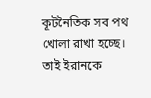কূটনৈতিক সব পথ খোলা রাখা হচ্ছে। তাই ইরানকে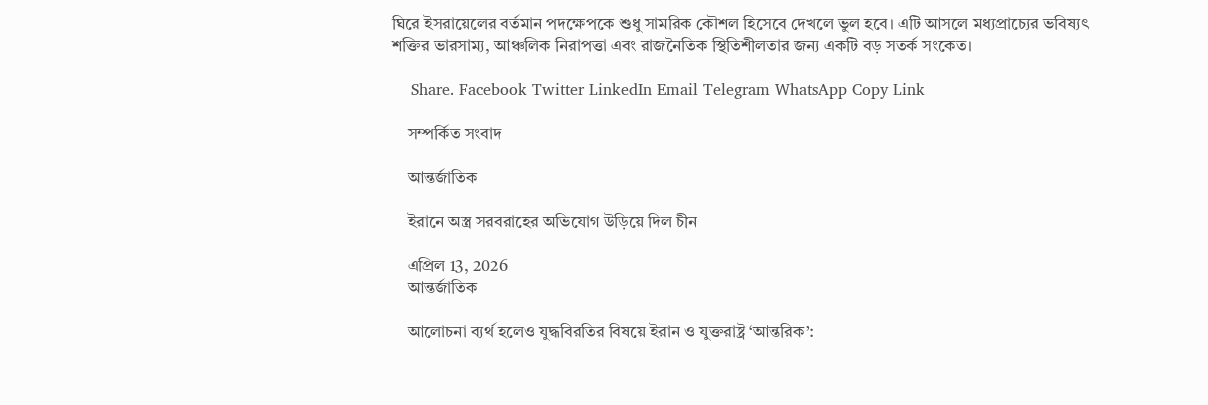ঘিরে ইসরায়েলের বর্তমান পদক্ষেপকে শুধু সামরিক কৌশল হিসেবে দেখলে ভুল হবে। এটি আসলে মধ্যপ্রাচ্যের ভবিষ্যৎ শক্তির ভারসাম্য, আঞ্চলিক নিরাপত্তা এবং রাজনৈতিক স্থিতিশীলতার জন্য একটি বড় সতর্ক সংকেত।

    Share. Facebook Twitter LinkedIn Email Telegram WhatsApp Copy Link

    সম্পর্কিত সংবাদ

    আন্তর্জাতিক

    ইরানে অস্ত্র সরবরাহের অভিযোগ উড়িয়ে দিল চীন

    এপ্রিল 13, 2026
    আন্তর্জাতিক

    আলোচনা ব্যর্থ হলেও যুদ্ধবিরতির বিষয়ে ইরান ও যুক্তরাষ্ট্র ‘আন্তরিক’: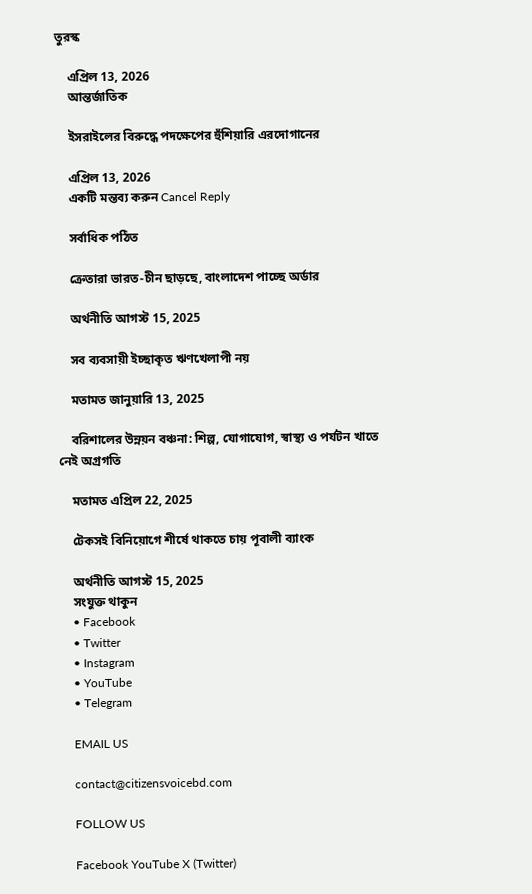তুরস্ক

    এপ্রিল 13, 2026
    আন্তর্জাতিক

    ইসরাইলের বিরুদ্ধে পদক্ষেপের হুঁশিয়ারি এরদোগানের

    এপ্রিল 13, 2026
    একটি মন্তব্য করুন Cancel Reply

    সর্বাধিক পঠিত

    ক্রেতারা ভারত-চীন ছাড়ছে, বাংলাদেশ পাচ্ছে অর্ডার

    অর্থনীতি আগস্ট 15, 2025

    সব ব্যবসায়ী ইচ্ছাকৃত ঋণখেলাপী নয়

    মতামত জানুয়ারি 13, 2025

    বরিশালের উন্নয়ন বঞ্চনা: শিল্প, যোগাযোগ, স্বাস্থ্য ও পর্যটন খাতে নেই অগ্রগতি

    মতামত এপ্রিল 22, 2025

    টেকসই বিনিয়োগে শীর্ষে থাকতে চায় পূবালী ব্যাংক

    অর্থনীতি আগস্ট 15, 2025
    সংযুক্ত থাকুন
    • Facebook
    • Twitter
    • Instagram
    • YouTube
    • Telegram

    EMAIL US

    contact@citizensvoicebd.com

    FOLLOW US

    Facebook YouTube X (Twitter)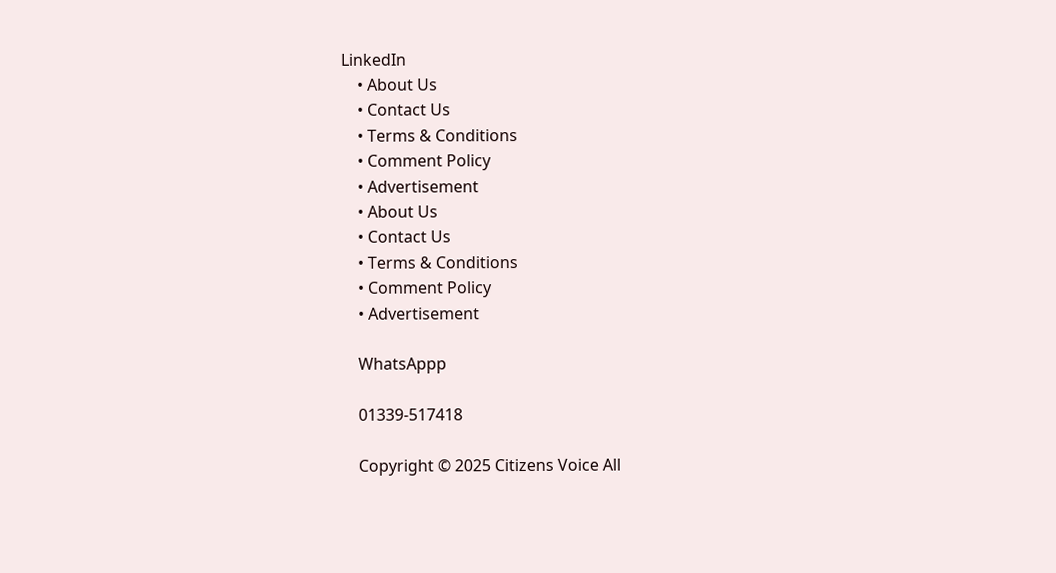LinkedIn
    • About Us
    • Contact Us
    • Terms & Conditions
    • Comment Policy
    • Advertisement
    • About Us
    • Contact Us
    • Terms & Conditions
    • Comment Policy
    • Advertisement

    WhatsAppp

    01339-517418

    Copyright © 2025 Citizens Voice All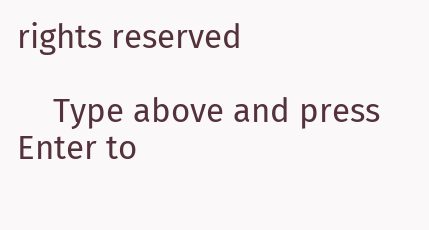rights reserved

    Type above and press Enter to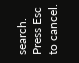search. Press Esc to cancel.